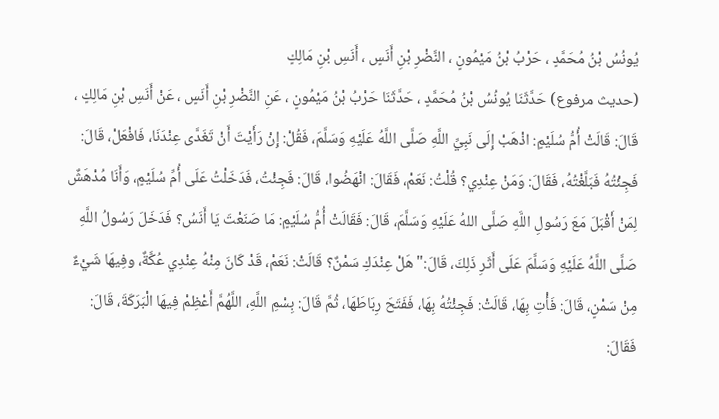يُونُسُ بْنُ مُحَمَّدٍ ، حَرْبُ بْنُ مَيْمُونٍ ، النَّضْرِ بْنِ أَنَسٍ ، أَنَسِ بْنِ مَالِكٍ
(حديث مرفوع) حَدَّثَنَا يُونُسُ بْنُ مُحَمَّدٍ ، حَدَّثَنَا حَرْبُ بْنُ مَيْمُونٍ ، عَنِ النَّضْرِ بْنِ أَنَسٍ ، عَنْ أَنَسِ بْنِ مَالِكٍ ، قَالَ: قَالَتْ أُمُّ سُلَيْمٍ: اذْهَبْ إِلَى نَبِيِّ اللَّهِ صَلَّى اللَّهُ عَلَيْهِ وَسَلَّمَ، فَقُلْ: إِنْ رَأَيْتَ أَنْ تَغَدَّى عِنْدَنَا، فَافْعَلْ، قَالَ: فَجِئْتُهُ فَبَلَّغْتُهُ، فَقَالَ: وَمَنْ عِنْدِي؟ قُلْتُ: نَعَمْ، فَقَالَ: انْهَضُوا، قَالَ: فَجِئْتُ، فَدَخَلْتُ عَلَى أُمِّ سُلَيْمٍ، وَأَنَا مُدْهَشٌ لِمَنْ أَقْبَلَ مَعَ رَسُولِ اللَّهِ صَلَّى اللهُ عَلَيْهِ وَسَلَّمَ، قَالَ: فَقَالَتْ أُمُّ سُلَيْمٍ: مَا صَنَعْتَ يَا أَنَسُ؟ فَدَخَلَ رَسُولُ اللَّهِ صَلَّى اللَّهُ عَلَيْهِ وَسَلَّمَ عَلَى أَثَرِ ذَلِكَ، قَالَ:" هَلْ عِنْدَكِ سَمْنٌ؟ قَالَتْ: نَعَمْ، قَدْ كَانَ مِنْهُ عِنْدِي عُكَّةٌ، وفِيهَا شَيْءٌ مِنْ سَمْنٍ، قَالَ: فَأْتِ بِهَا، قَالَتْ: فَجِئْتُهُ بِهَا، فَفَتَحَ رِبَاطَهَا، ثُمَّ قَالَ: بِسْمِ اللَّهِ، اللَّهُمَّ أَعْظِمْ فِيهَا الْبَرَكَةَ، قَالَ: فَقَالَ: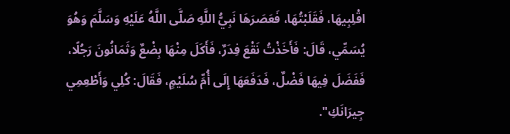اقْلِبِيهَا، فَقَلَبْتُهَا، فَعَصَرَهَا نَبِيُّ اللَّهِ صَلَّى اللَّهُ عَلَيْهِ وَسَلَّمَ وَهُوَ يُسَمِّي، قَالَ: فَأَخَذْتُ نَقْعَ فِدَرٌ، فَأَكَلَ مِنْهَا بِضْعٌ وَثَمَانُونَ رَجُلًا، فَفَضَلَ فِيهَا فَضْلٌ، فَدَفَعَهَا إِلَى أُمِّ سُلَيْمٍ، فَقَالَ: كُلِي وَأَطْعِمِي جِيرَانَكِ".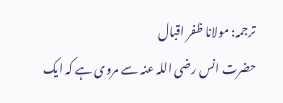ترجمہ: مولانا ظفر اقبال
حضرت انس رضی اللہ عنہ سے مروی ہے کہ ایک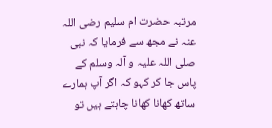مرتبہ حضرت ام سلیم رضی اللہ عنہ نے مجھ سے فرمایا کہ نبی صلی اللہ علیہ و آلہ وسلم کے پاس جا کر کہو کہ اگر آپ ہمارے ساتھ کھانا کھانا چاہتے ہیں تو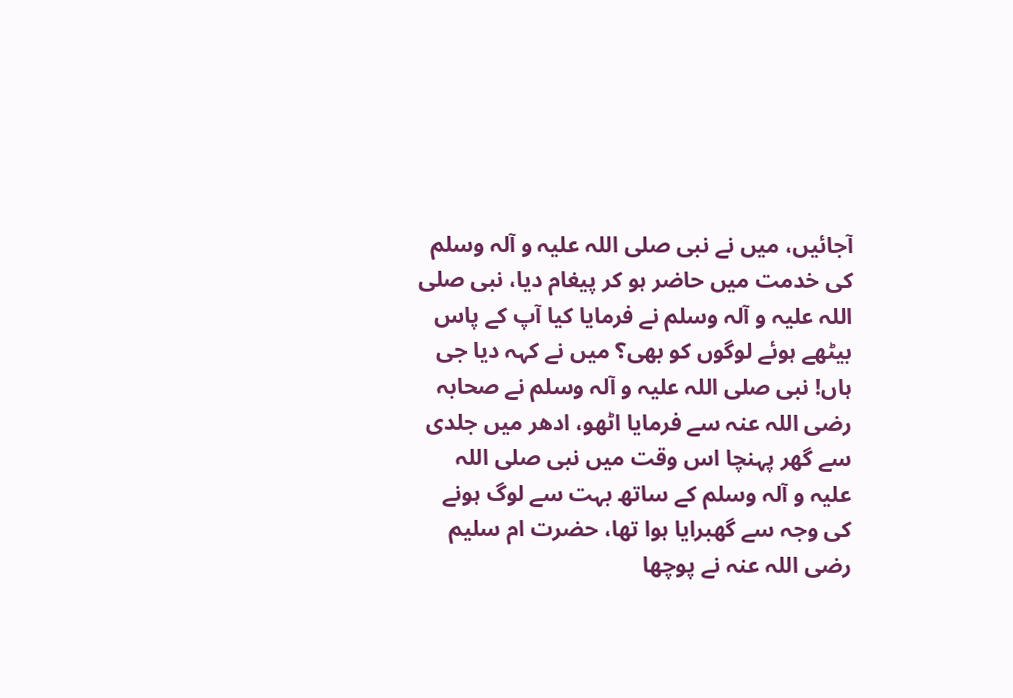آجائیں، میں نے نبی صلی اللہ علیہ و آلہ وسلم کی خدمت میں حاضر ہو کر پیغام دیا، نبی صلی اللہ علیہ و آلہ وسلم نے فرمایا کیا آپ کے پاس بیٹھے ہوئے لوگوں کو بھی؟ میں نے کہہ دیا جی ہاں! نبی صلی اللہ علیہ و آلہ وسلم نے صحابہ رضی اللہ عنہ سے فرمایا اٹھو، ادھر میں جلدی سے گھر پہنچا اس وقت میں نبی صلی اللہ علیہ و آلہ وسلم کے ساتھ بہت سے لوگ ہونے کی وجہ سے گھبرایا ہوا تھا، حضرت ام سلیم رضی اللہ عنہ نے پوچھا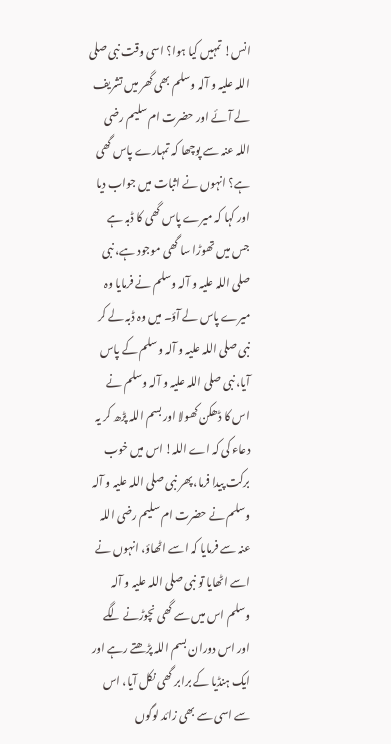انس! تمہیں کیا ہوا؟ اسی وقت نبی صلی اللہ علیہ و آلہ وسلم بھی گھر میں تشریف لے آئے اور حضرت ام سلیم رضی اللہ عنہ سے پوچھا کہ تمہارے پاس گھی ہے؟ انہوں نے اثبات میں جواب دیا اور کہا کہ میرے پاس گھی کا ڈبہ ہے جس میں تھوڑا سا گھی موجود ہے، نبی صلی اللہ علیہ و آلہ وسلم نے فرمایا وہ میرے پاس لے آؤ۔ میں وہ ڈبہ لے کر نبی صلی اللہ علیہ و آلہ وسلم کے پاس آیا، نبی صلی اللہ علیہ و آلہ وسلم نے اس کا ڈھکن کھولا اور بسم اللہ پڑھ کر یہ دعاء کی کہ اے اللہ! اس میں خوب برکت پیدا فرما، پھر نبی صلی اللہ علیہ و آلہ وسلم نے حضرت ام سلیم رضی اللہ عنہ سے فرمایا کہ اسے اٹھاؤ، انہوں نے اسے اٹھایا تو نبی صلی اللہ علیہ و آلہ وسلم اس میں سے گھی نچوڑنے لگے اور اس دوران بسم اللہ پڑھتے رہے اور ایک ہنڈیا کے برابر گھی نکل آیا، اس سے اسی سے بھی زائد لوگوں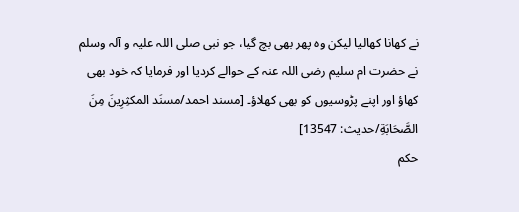نے کھانا کھالیا لیکن وہ پھر بھی بچ گیا، جو نبی صلی اللہ علیہ و آلہ وسلم نے حضرت ام سلیم رضی اللہ عنہ کے حوالے کردیا اور فرمایا کہ خود بھی کھاؤ اور اپنے پڑوسیوں کو بھی کھلاؤ۔ [مسند احمد/مسنَد المكثِرِینَ مِنَ الصَّحَابَةِ/حدیث: 13547]
حکم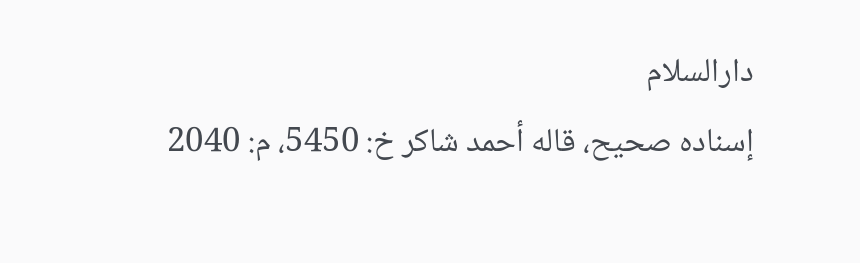دارالسلام
إسناده صحيح، قاله أحمد شاکر خ: 5450، م: 2040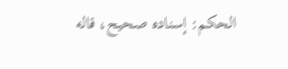الحكم: إسناده صحيح، قاله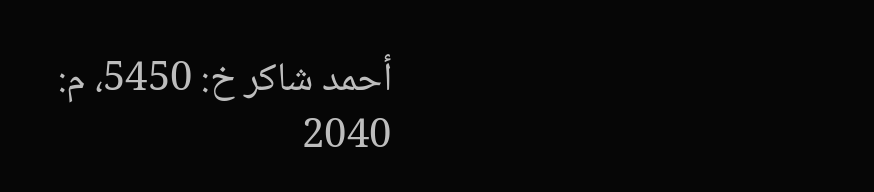أحمد شاکر خ: 5450، م: 2040